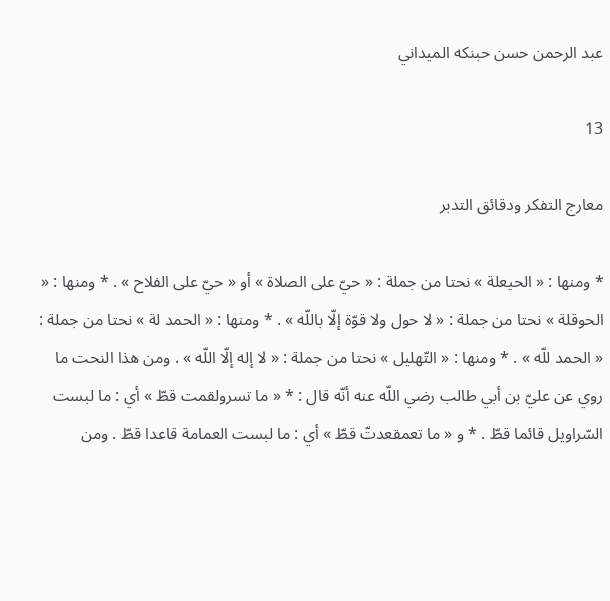عبد الرحمن حسن حبنكه الميداني

13

معارج التفكر ودقائق التدبر

* ومنها : « الحيعلة » نحتا من جملة : « حيّ على الصلاة » أو « حيّ على الفلاح » . * ومنها : « الحوقلة » نحتا من جملة : « لا حول ولا قوّة إلّا باللّه » . * ومنها : « الحمد لة » نحتا من جملة : « الحمد للّه » . * ومنها : « التّهليل » نحتا من جملة : « لا إله إلّا اللّه » . ومن هذا النحت ما روي عن عليّ بن أبي طالب رضي اللّه عنه أنّه قال : * « ما تسرولقمت قطّ » أي : ما لبست السّراويل قائما قطّ . * و « ما تعمقعدتّ قطّ » أي : ما لبست العمامة قاعدا قطّ . ومن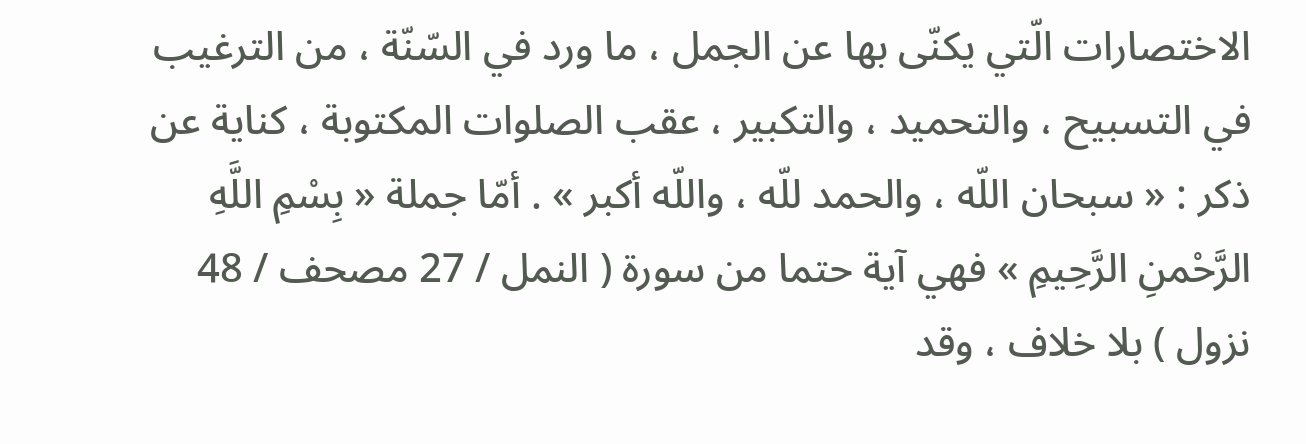الاختصارات الّتي يكنّى بها عن الجمل ، ما ورد في السّنّة ، من الترغيب في التسبيح ، والتحميد ، والتكبير ، عقب الصلوات المكتوبة ، كناية عن ذكر : « سبحان اللّه ، والحمد للّه ، واللّه أكبر » . أمّا جملة « بِسْمِ اللَّهِ الرَّحْمنِ الرَّحِيمِ » فهي آية حتما من سورة ( النمل / 27 مصحف / 48 نزول ) بلا خلاف ، وقد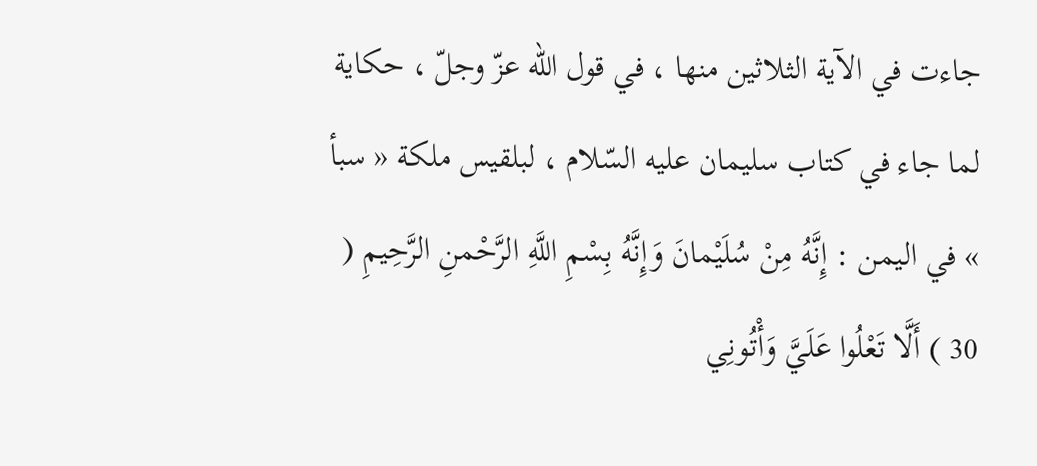جاءت في الآية الثلاثين منها ، في قول اللّه عزّ وجلّ ، حكاية لما جاء في كتاب سليمان عليه السّلام ، لبلقيس ملكة « سبأ » في اليمن : إِنَّهُ مِنْ سُلَيْمانَ وَإِنَّهُ بِسْمِ اللَّهِ الرَّحْمنِ الرَّحِيمِ ( 30 ) أَلَّا تَعْلُوا عَلَيَّ وَأْتُونِي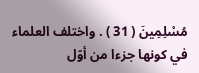مُسْلِمِينَ ( 31 ) . واختلف العلماء في كونها جزءا من أوّل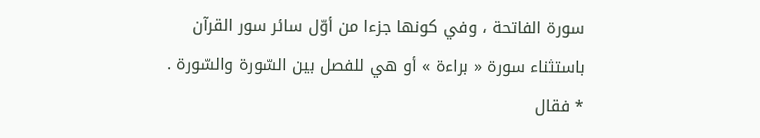سورة الفاتحة ، وفي كونها جزءا من أوّل سائر سور القرآن باستثناء سورة « براءة » أو هي للفصل بين السّورة والسّورة . * فقال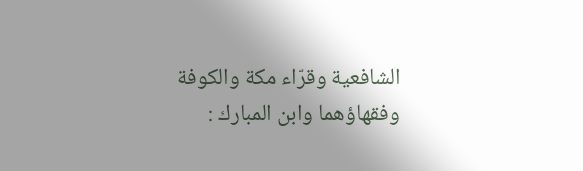الشافعية وقرّاء مكة والكوفة وفقهاؤهما وابن المبارك :